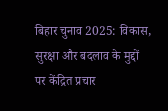बिहार चुनाव 2025: विकास, सुरक्षा और बदलाव के मुद्दों पर केंद्रित प्रचार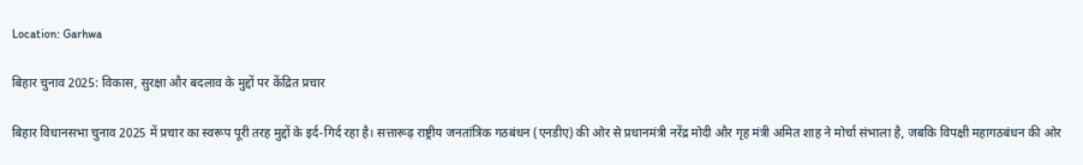Location: Garhwa

बिहार चुनाव 2025: विकास, सुरक्षा और बदलाव के मुद्दों पर केंद्रित प्रचार

बिहार विधानसभा चुनाव 2025 में प्रचार का स्वरूप पूरी तरह मुद्दों के इर्द-गिर्द रहा है। सत्तारूढ़ राष्ट्रीय जनतांत्रिक गठबंधन (एनडीए) की ओर से प्रधानमंत्री नरेंद्र मोदी और गृह मंत्री अमित शाह ने मोर्चा संभाला है, जबकि विपक्षी महागठबंधन की ओर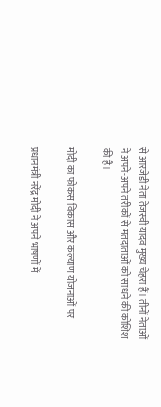से आरजेडी नेता तेजस्वी यादव मुख्य चेहरा हैं। तीनों नेताओं ने अपने-अपने तरीकों से मतदाताओं को साधने की कोशिश की है।

मोदी का फोकस विकास और कल्याण योजनाओं पर

प्रधानमंत्री नरेंद्र मोदी ने अपने भाषणों में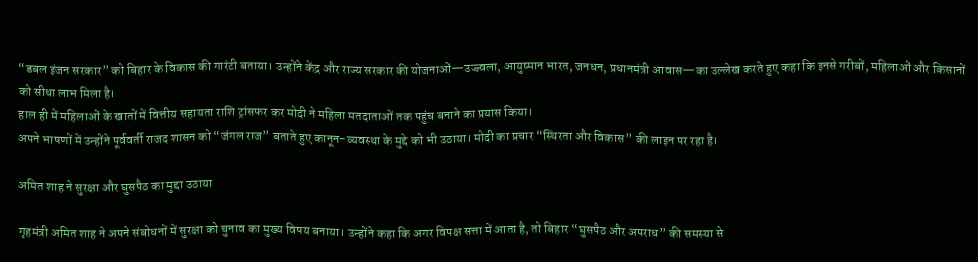“डबल इंजन सरकार” को बिहार के विकास की गारंटी बताया। उन्होंने केंद्र और राज्य सरकार की योजनाओं—उज्ज्वला, आयुष्मान भारत, जनधन, प्रधानमंत्री आवास—का उल्लेख करते हुए कहा कि इनसे गरीबों, महिलाओं और किसानों को सीधा लाभ मिला है।
हाल ही में महिलाओं के खातों में वित्तीय सहायता राशि ट्रांसफर कर मोदी ने महिला मतदाताओं तक पहुंच बनाने का प्रयास किया।
अपने भाषणों में उन्होंने पूर्ववर्ती राजद शासन को “जंगल राज” बताते हुए कानून-व्यवस्था के मुद्दे को भी उठाया। मोदी का प्रचार “स्थिरता और विकास” की लाइन पर रहा है।

अमित शाह ने सुरक्षा और घुसपैठ का मुद्दा उठाया

गृहमंत्री अमित शाह ने अपने संबोधनों में सुरक्षा को चुनाव का मुख्य विषय बनाया। उन्होंने कहा कि अगर विपक्ष सत्ता में आता है, तो बिहार “घुसपैठ और अपराध” की समस्या से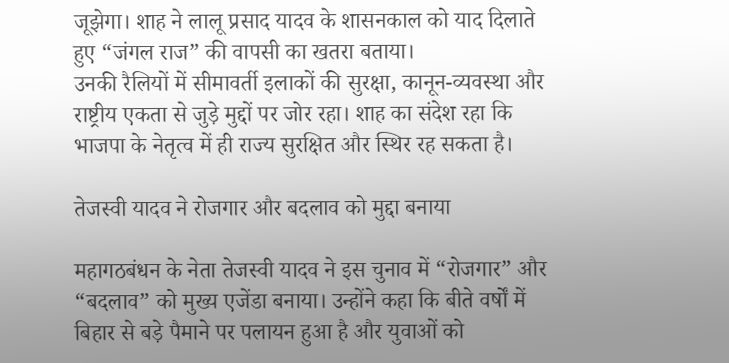जूझेगा। शाह ने लालू प्रसाद यादव के शासनकाल को याद दिलाते हुए “जंगल राज” की वापसी का खतरा बताया।
उनकी रैलियों में सीमावर्ती इलाकों की सुरक्षा, कानून-व्यवस्था और राष्ट्रीय एकता से जुड़े मुद्दों पर जोर रहा। शाह का संदेश रहा कि भाजपा के नेतृत्व में ही राज्य सुरक्षित और स्थिर रह सकता है।

तेजस्वी यादव ने रोजगार और बदलाव को मुद्दा बनाया

महागठबंधन के नेता तेजस्वी यादव ने इस चुनाव में “रोजगार” और “बदलाव” को मुख्य एजेंडा बनाया। उन्होंने कहा कि बीते वर्षों में बिहार से बड़े पैमाने पर पलायन हुआ है और युवाओं को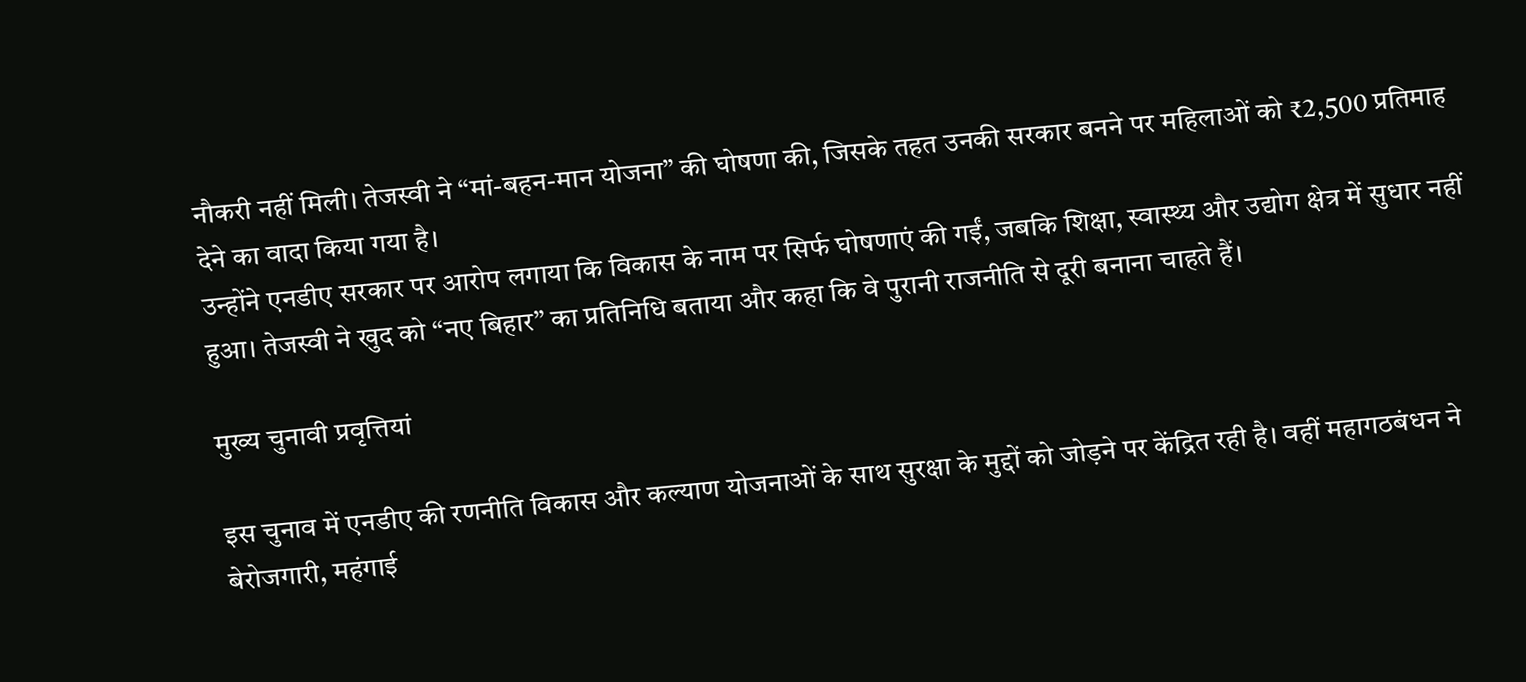नौकरी नहीं मिली। तेजस्वी ने “मां-बहन-मान योजना” की घोषणा की, जिसके तहत उनकी सरकार बनने पर महिलाओं को ₹2,500 प्रतिमाह देने का वादा किया गया है।
उन्होंने एनडीए सरकार पर आरोप लगाया कि विकास के नाम पर सिर्फ घोषणाएं की गईं, जबकि शिक्षा, स्वास्थ्य और उद्योग क्षेत्र में सुधार नहीं हुआ। तेजस्वी ने खुद को “नए बिहार” का प्रतिनिधि बताया और कहा कि वे पुरानी राजनीति से दूरी बनाना चाहते हैं।

मुख्य चुनावी प्रवृत्तियां

इस चुनाव में एनडीए की रणनीति विकास और कल्याण योजनाओं के साथ सुरक्षा के मुद्दों को जोड़ने पर केंद्रित रही है। वहीं महागठबंधन ने बेरोजगारी, महंगाई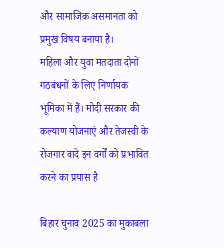और सामाजिक असमानता को प्रमुख विषय बनाया है।
महिला और युवा मतदाता दोनों गठबंधनों के लिए निर्णायक भूमिका में हैं। मोदी सरकार की कल्याण योजनाएं और तेजस्वी के रोजगार वादे इन वर्गों को प्रभावित करने का प्रयास है

बिहार चुनाव 2025 का मुकाबला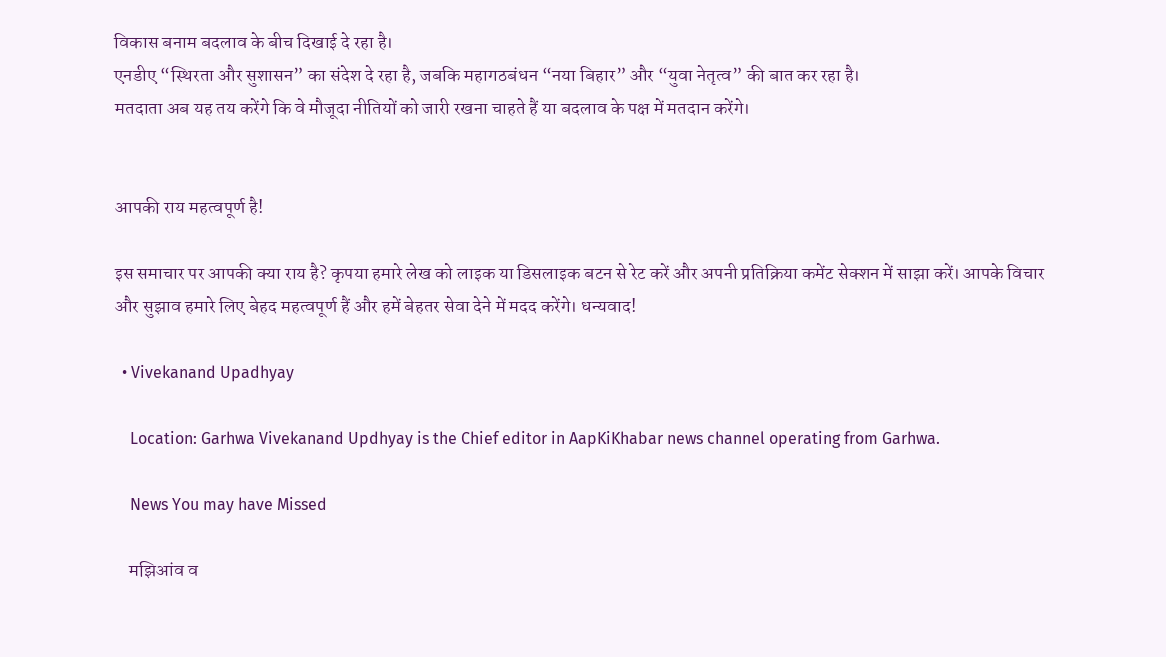विकास बनाम बदलाव के बीच दिखाई दे रहा है।
एनडीए “स्थिरता और सुशासन” का संदेश दे रहा है, जबकि महागठबंधन “नया बिहार” और “युवा नेतृत्व” की बात कर रहा है।
मतदाता अब यह तय करेंगे कि वे मौजूदा नीतियों को जारी रखना चाहते हैं या बदलाव के पक्ष में मतदान करेंगे।


आपकी राय महत्वपूर्ण है!

इस समाचार पर आपकी क्या राय है? कृपया हमारे लेख को लाइक या डिसलाइक बटन से रेट करें और अपनी प्रतिक्रिया कमेंट सेक्शन में साझा करें। आपके विचार और सुझाव हमारे लिए बेहद महत्वपूर्ण हैं और हमें बेहतर सेवा देने में मदद करेंगे। धन्यवाद!

  • Vivekanand Upadhyay

    Location: Garhwa Vivekanand Updhyay is the Chief editor in AapKiKhabar news channel operating from Garhwa.

    News You may have Missed

    मझिआंव व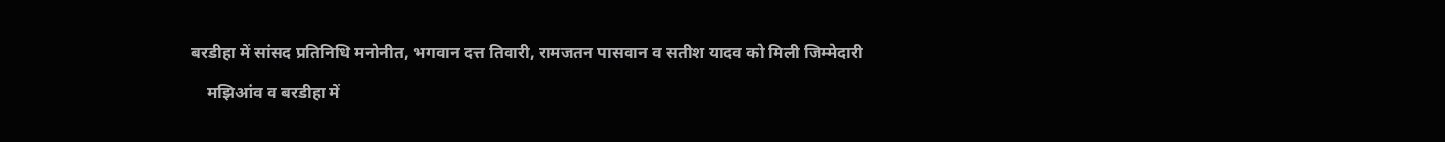बरडीहा में सांसद प्रतिनिधि मनोनीत, भगवान दत्त तिवारी, रामजतन पासवान व सतीश यादव को मिली जिम्मेदारी

    मझिआंव व बरडीहा में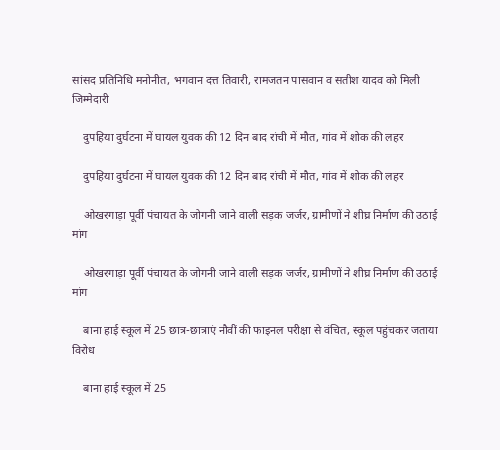सांसद प्रतिनिधि मनोनीत, भगवान दत्त तिवारी, रामजतन पासवान व सतीश यादव को मिली जिम्मेदारी

    दुपहिया दुर्घटना में घायल युवक की 12 दिन बाद रांची में मौत, गांव में शोक की लहर

    दुपहिया दुर्घटना में घायल युवक की 12 दिन बाद रांची में मौत, गांव में शोक की लहर

    ओखरगाड़ा पूर्वी पंचायत के जोगनी जाने वाली सड़क जर्जर, ग्रामीणों ने शीघ्र निर्माण की उठाई मांग

    ओखरगाड़ा पूर्वी पंचायत के जोगनी जाने वाली सड़क जर्जर, ग्रामीणों ने शीघ्र निर्माण की उठाई मांग

    बाना हाई स्कूल में 25 छात्र-छात्राएं नौवीं की फाइनल परीक्षा से वंचित, स्कूल पहुंचकर जताया विरोध

    बाना हाई स्कूल में 25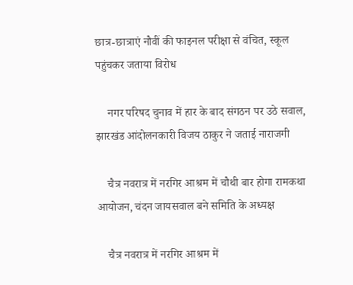छात्र-छात्राएं नौवीं की फाइनल परीक्षा से वंचित, स्कूल पहुंचकर जताया विरोध

    नगर परिषद चुनाव में हार के बाद संगठन पर उठे सवाल, झारखंड आंदोलनकारी विजय ठाकुर ने जताई नाराजगी

    चैत्र नवरात्र में नरगिर आश्रम में चौथी बार होगा रामकथा आयोजन, चंदन जायसवाल बने समिति के अध्यक्ष

    चैत्र नवरात्र में नरगिर आश्रम में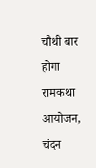चौथी बार होगा रामकथा आयोजन, चंदन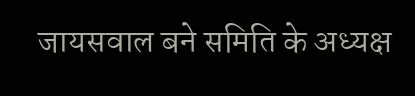जायसवाल बने समिति के अध्यक्ष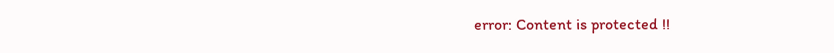error: Content is protected !!